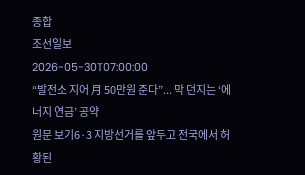종합
조선일보
2026-05-30T07:00:00
“발전소 지어 月 50만원 준다”... 막 던지는 ‘에너지 연금’ 공약
원문 보기6·3 지방선거를 앞두고 전국에서 허황된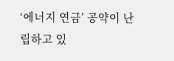‘에너지 연금’ 공약이 난립하고 있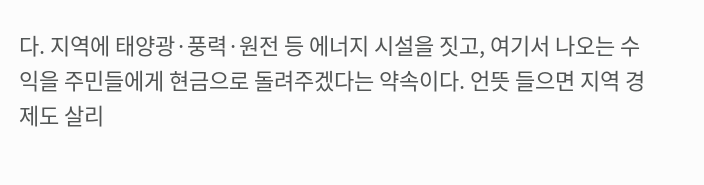다. 지역에 태양광·풍력·원전 등 에너지 시설을 짓고, 여기서 나오는 수익을 주민들에게 현금으로 돌려주겠다는 약속이다. 언뜻 들으면 지역 경제도 살리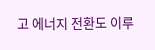고 에너지 전환도 이루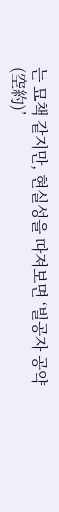는 묘책 같지만, 현실성을 따져보면 ‘빌공자 공약(空約)’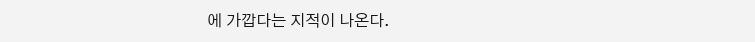에 가깝다는 지적이 나온다.